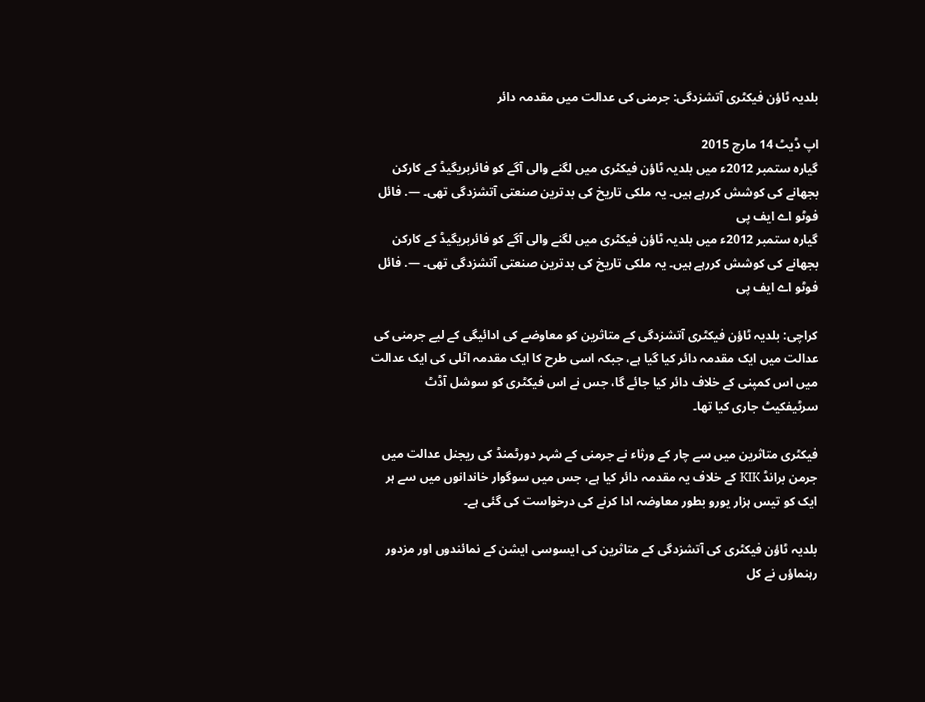بلدیہ ٹاؤن فیکٹری آتشزدگی: جرمنی کی عدالت میں مقدمہ دائر

اپ ڈیٹ 14 مارچ 2015
گیارہ ستمبر 2012ء میں بلدیہ ٹاؤن فیکٹری میں لگنے والی آگے کو فائربریگیڈ کے کارکن بجھانے کی کوشش کررہے ہیں۔ یہ ملکی تاریخ کی بدترین صنعتی آتشزدگی تھی۔ —. فائل فوٹو اے ایف پی
گیارہ ستمبر 2012ء میں بلدیہ ٹاؤن فیکٹری میں لگنے والی آگے کو فائربریگیڈ کے کارکن بجھانے کی کوشش کررہے ہیں۔ یہ ملکی تاریخ کی بدترین صنعتی آتشزدگی تھی۔ —. فائل فوٹو اے ایف پی

کراچی: بلدیہ ٹاؤن فیکٹری آتشزدگی کے متاثرین کو معاوضے کی ادائیگی کے لیے جرمنی کی عدالت میں ایک مقدمہ دائر کیا گیا ہے، جبکہ اسی طرح کا ایک مقدمہ اٹلی کی ایک عدالت میں اس کمپنی کے خلاف دائر کیا جائے گا، جس نے اس فیکٹری کو سوشل آڈٹ سرٹیفکیٹ جاری کیا تھا۔

فیکٹری متاثرین میں سے چار کے ورثاء نے جرمنی کے شہر دورٹمنڈ کی ریجنل عدالت میں جرمن برانڈ KIK کے خلاف یہ مقدمہ دائر کیا ہے، جس میں سوگوار خاندانوں میں سے ہر ایک کو تیس ہزار یورو بطور معاوضہ ادا کرنے کی درخواست کی گئی ہے۔

بلدیہ ٹاؤن فیکٹری کی آتشزدگی کے متاثرین کی ایسوسی ایشن کے نمائندوں اور مزدور رہنماؤں نے کل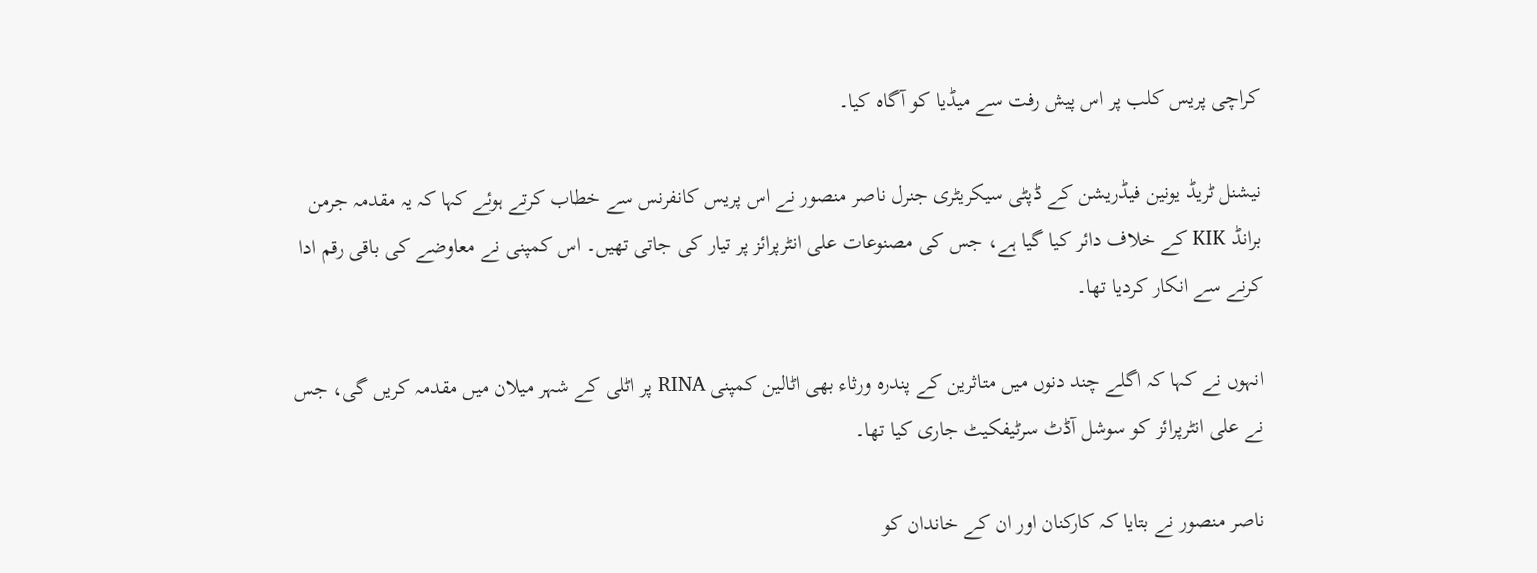کراچی پریس کلب پر اس پیش رفت سے میڈیا کو آگاہ کیا۔

نیشنل ٹریڈ یونین فیڈریشن کے ڈپٹی سیکریٹری جنرل ناصر منصور نے اس پریس کانفرنس سے خطاب کرتے ہوئے کہا کہ یہ مقدمہ جرمن برانڈ KIK کے خلاف دائر کیا گیا ہے، جس کی مصنوعات علی انٹرپرائز پر تیار کی جاتی تھیں۔ اس کمپنی نے معاوضے کی باقی رقم ادا کرنے سے انکار کردیا تھا۔

انہوں نے کہا کہ اگلے چند دنوں میں متاثرین کے پندرہ ورثاء بھی اٹالین کمپنی RINA پر اٹلی کے شہر میلان میں مقدمہ کریں گی، جس نے علی انٹرپرائز کو سوشل آڈٹ سرٹیفکیٹ جاری کیا تھا۔

ناصر منصور نے بتایا کہ کارکنان اور ان کے خاندان کو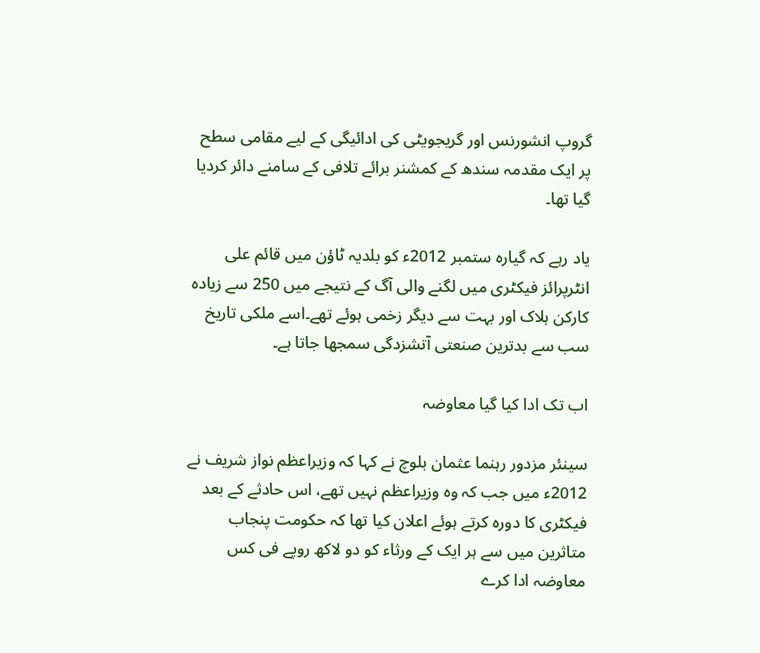گروپ انشورنس اور گریجویٹی کی ادائیگی کے لیے مقامی سطح پر ایک مقدمہ سندھ کے کمشنر برائے تلافی کے سامنے دائر کردیا گیا تھا۔

یاد رہے کہ گیارہ ستمبر 2012ء کو بلدیہ ٹاؤن میں قائم علی انٹرپرائز فیکٹری میں لگنے والی آگ کے نتیجے میں 250 سے زیادہ کارکن ہلاک اور بہت سے دیگر زخمی ہوئے تھے۔اسے ملکی تاریخ سب سے بدترین صنعتی آتشزدگی سمجھا جاتا ہے۔

اب تک ادا کیا گیا معاوضہ

سینئر مزدور رہنما عثمان بلوچ نے کہا کہ وزیراعظم نواز شریف نے 2012ء میں جب کہ وہ وزیراعظم نہیں تھے، اس حادثے کے بعد فیکٹری کا دورہ کرتے ہوئے اعلان کیا تھا کہ حکومت پنجاب متاثرین میں سے ہر ایک کے ورثاء کو دو لاکھ روپے فی کس معاوضہ ادا کرے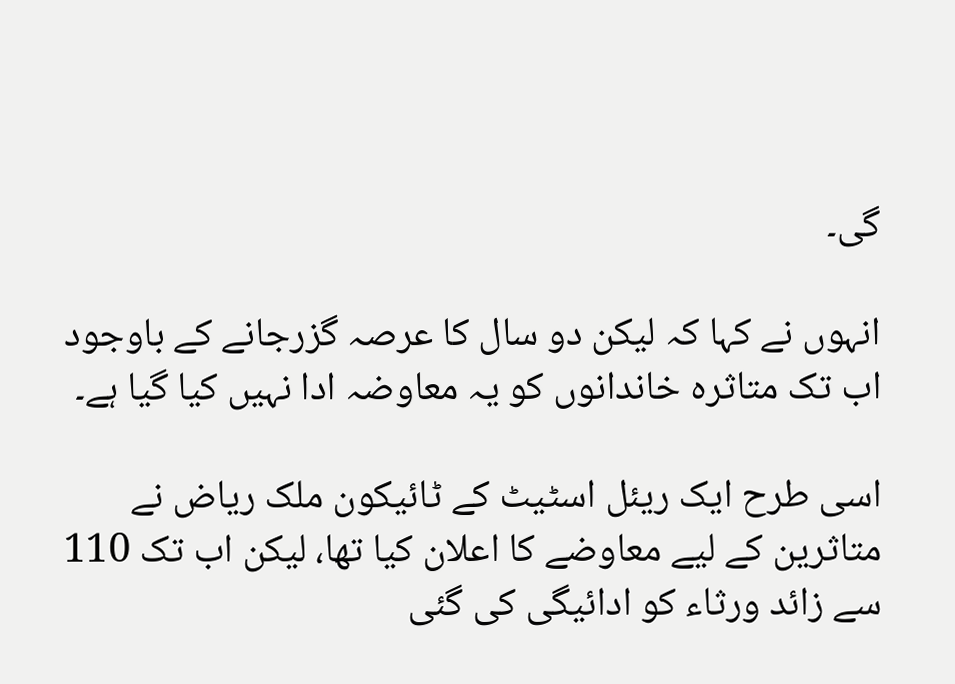گی۔

انہوں نے کہا کہ لیکن دو سال کا عرصہ گزرجانے کے باوجود اب تک متاثرہ خاندانوں کو یہ معاوضہ ادا نہیں کیا گیا ہے۔

اسی طرح ایک ریئل اسٹیٹ کے ٹائیکون ملک ریاض نے متاثرین کے لیے معاوضے کا اعلان کیا تھا، لیکن اب تک 110 سے زائد ورثاء کو ادائیگی کی گئی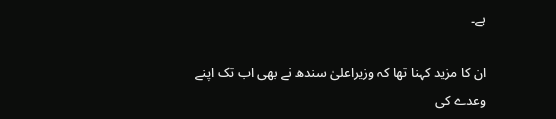ہے۔

ان کا مزید کہنا تھا کہ وزیراعلیٰ سندھ نے بھی اب تک اپنے وعدے کی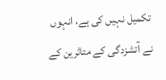تکمیل نہیں کی ہے، انہوں نے آتشزدگی کے متاثرین کے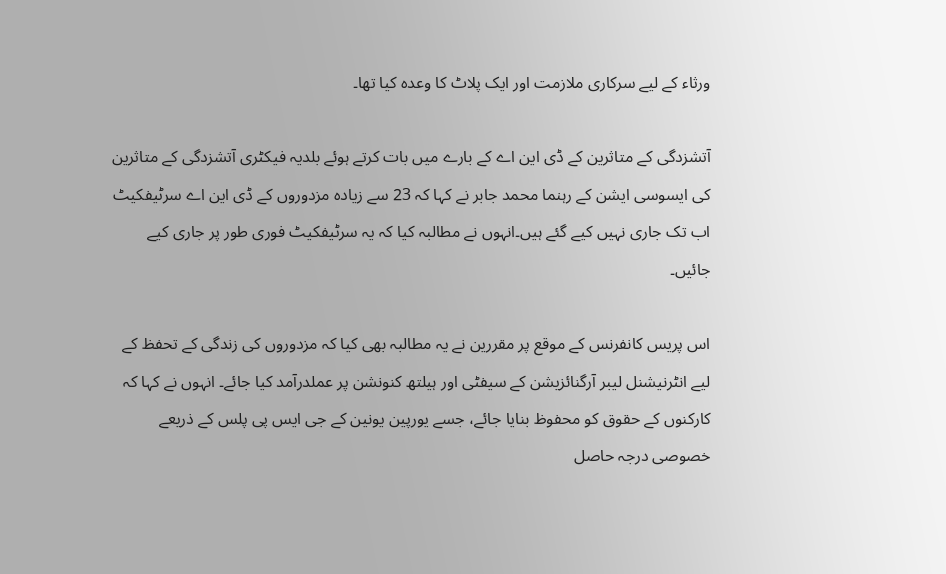ورثاء کے لیے سرکاری ملازمت اور ایک پلاٹ کا وعدہ کیا تھا۔

آتشزدگی کے متاثرین کے ڈی این اے کے بارے میں بات کرتے ہوئے بلدیہ فیکٹری آتشزدگی کے متاثرین کی ایسوسی ایشن کے رہنما محمد جابر نے کہا کہ 23 سے زیادہ مزدوروں کے ڈی این اے سرٹیفکیٹ اب تک جاری نہیں کیے گئے ہیں۔انہوں نے مطالبہ کیا کہ یہ سرٹیفکیٹ فوری طور پر جاری کیے جائیں۔

اس پریس کانفرنس کے موقع پر مقررین نے یہ مطالبہ بھی کیا کہ مزدوروں کی زندگی کے تحفظ کے لیے انٹرنیشنل لیبر آرگنائزیشن کے سیفٹی اور ہیلتھ کنونشن پر عملدرآمد کیا جائے۔ انہوں نے کہا کہ کارکنوں کے حقوق کو محفوظ بنایا جائے، جسے یورپین یونین کے جی ایس پی پلس کے ذریعے خصوصی درجہ حاصل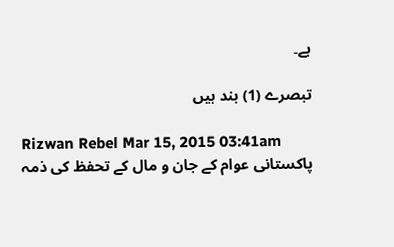ہے۔

تبصرے (1) بند ہیں

Rizwan Rebel Mar 15, 2015 03:41am
پاکستانی عوام کے جان و مال کے تحفظ کی ذمہ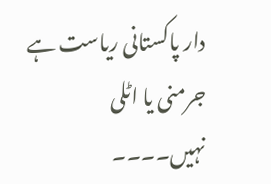دار پاکستانی ریاست ہے جرمنی یا اٹلی نہیں۔۔۔۔